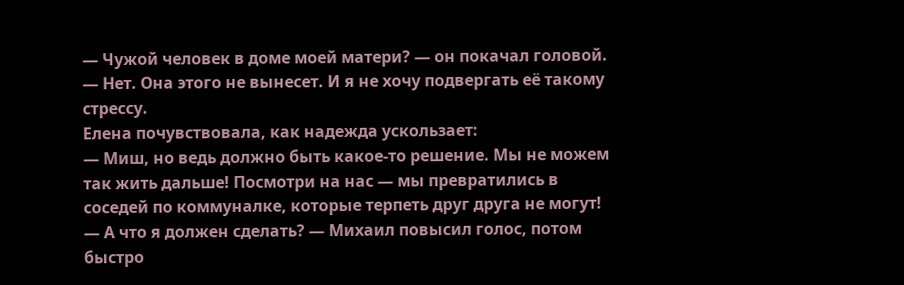— Чужой человек в доме моей матери? — он покачал головой. — Нет. Она этого не вынесет. И я не хочу подвергать её такому стрессу.
Елена почувствовала, как надежда ускользает:
— Миш, но ведь должно быть какое-то решение. Мы не можем так жить дальше! Посмотри на нас — мы превратились в соседей по коммуналке, которые терпеть друг друга не могут!
— А что я должен сделать? — Михаил повысил голос, потом быстро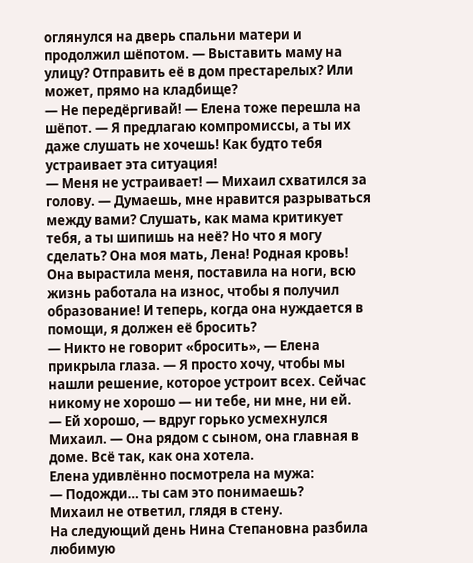оглянулся на дверь спальни матери и продолжил шёпотом. — Выставить маму на улицу? Отправить её в дом престарелых? Или может, прямо на кладбище?
— Не передёргивай! — Елена тоже перешла на шёпот. — Я предлагаю компромиссы, а ты их даже слушать не хочешь! Как будто тебя устраивает эта ситуация!
— Меня не устраивает! — Михаил схватился за голову. — Думаешь, мне нравится разрываться между вами? Слушать, как мама критикует тебя, а ты шипишь на неё? Но что я могу сделать? Она моя мать, Лена! Родная кровь! Она вырастила меня, поставила на ноги, всю жизнь работала на износ, чтобы я получил образование! И теперь, когда она нуждается в помощи, я должен её бросить?
— Никто не говорит «бросить», — Елена прикрыла глаза. — Я просто хочу, чтобы мы нашли решение, которое устроит всех. Сейчас никому не хорошо — ни тебе, ни мне, ни ей.
— Ей хорошо, — вдруг горько усмехнулся Михаил. — Она рядом с сыном, она главная в доме. Всё так, как она хотела.
Елена удивлённо посмотрела на мужа:
— Подожди… ты сам это понимаешь?
Михаил не ответил, глядя в стену.
На следующий день Нина Степановна разбила любимую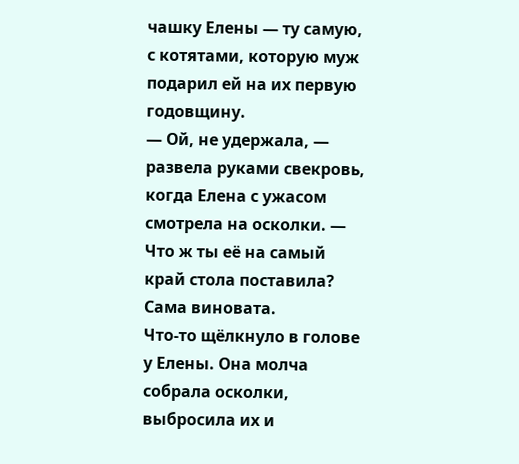чашку Елены — ту самую, с котятами, которую муж подарил ей на их первую годовщину.
— Ой, не удержала, — развела руками свекровь, когда Елена с ужасом смотрела на осколки. — Что ж ты её на самый край стола поставила? Сама виновата.
Что-то щёлкнуло в голове у Елены. Она молча собрала осколки, выбросила их и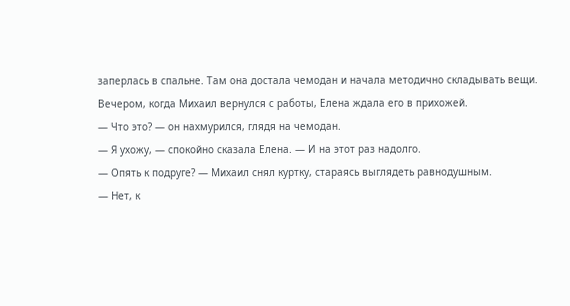заперлась в спальне. Там она достала чемодан и начала методично складывать вещи.
Вечером, когда Михаил вернулся с работы, Елена ждала его в прихожей.
— Что это? — он нахмурился, глядя на чемодан.
— Я ухожу, — спокойно сказала Елена. — И на этот раз надолго.
— Опять к подруге? — Михаил снял куртку, стараясь выглядеть равнодушным.
— Нет, к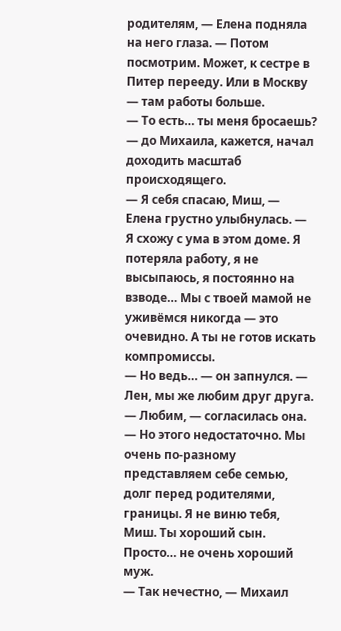родителям, — Елена подняла на него глаза. — Потом посмотрим. Может, к сестре в Питер перееду. Или в Москву — там работы больше.
— То есть… ты меня бросаешь? — до Михаила, кажется, начал доходить масштаб происходящего.
— Я себя спасаю, Миш, — Елена грустно улыбнулась. — Я схожу с ума в этом доме. Я потеряла работу, я не высыпаюсь, я постоянно на взводе… Мы с твоей мамой не уживёмся никогда — это очевидно. А ты не готов искать компромиссы.
— Но ведь… — он запнулся. — Лен, мы же любим друг друга.
— Любим, — согласилась она. — Но этого недостаточно. Мы очень по-разному представляем себе семью, долг перед родителями, границы. Я не виню тебя, Миш. Ты хороший сын. Просто… не очень хороший муж.
— Так нечестно, — Михаил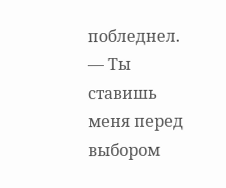побледнел. — Ты ставишь меня перед выбором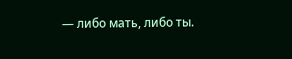— либо мать, либо ты.